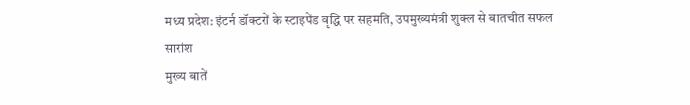मध्य प्रदेश: इंटर्न डॉक्टरों के स्टाइपेंड वृद्धि पर सहमति, उपमुख्यमंत्री शुक्ल से बातचीत सफल
सारांश
मुख्य बातें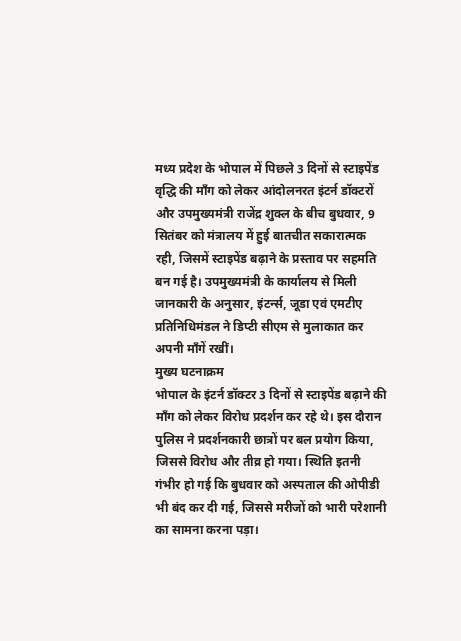मध्य प्रदेश के भोपाल में पिछले 3 दिनों से स्टाइपेंड वृद्धि की माँग को लेकर आंदोलनरत इंटर्न डॉक्टरों और उपमुख्यमंत्री राजेंद्र शुक्ल के बीच बुधवार, 9 सितंबर को मंत्रालय में हुई बातचीत सकारात्मक रही, जिसमें स्टाइपेंड बढ़ाने के प्रस्ताव पर सहमति बन गई है। उपमुख्यमंत्री के कार्यालय से मिली जानकारी के अनुसार, इंटर्न्स, जूडा एवं एमटीए प्रतिनिधिमंडल ने डिप्टी सीएम से मुलाकात कर अपनी माँगें रखीं।
मुख्य घटनाक्रम
भोपाल के इंटर्न डॉक्टर 3 दिनों से स्टाइपेंड बढ़ाने की माँग को लेकर विरोध प्रदर्शन कर रहे थे। इस दौरान पुलिस ने प्रदर्शनकारी छात्रों पर बल प्रयोग किया, जिससे विरोध और तीव्र हो गया। स्थिति इतनी गंभीर हो गई कि बुधवार को अस्पताल की ओपीडी भी बंद कर दी गई, जिससे मरीजों को भारी परेशानी का सामना करना पड़ा।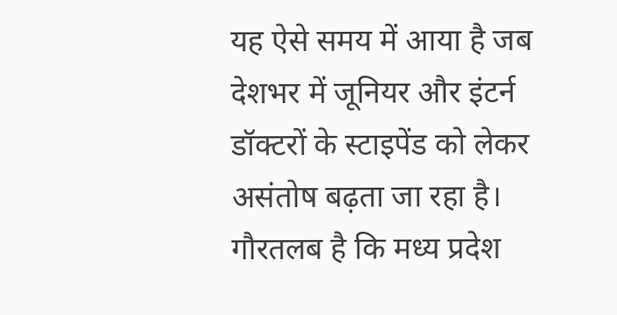यह ऐसे समय में आया है जब देशभर में जूनियर और इंटर्न डॉक्टरों के स्टाइपेंड को लेकर असंतोष बढ़ता जा रहा है। गौरतलब है कि मध्य प्रदेश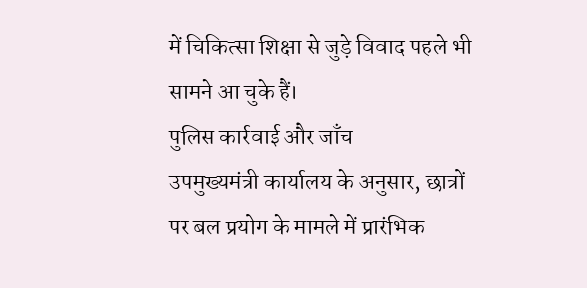में चिकित्सा शिक्षा से जुड़े विवाद पहले भी सामने आ चुके हैं।
पुलिस कार्रवाई और जाँच
उपमुख्यमंत्री कार्यालय के अनुसार, छात्रों पर बल प्रयोग के मामले में प्रारंभिक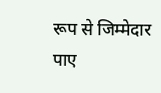रूप से जिम्मेदार पाए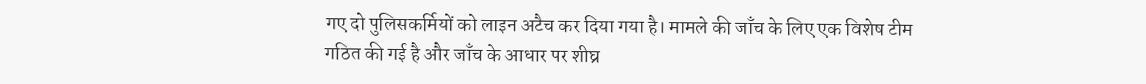गए दो पुलिसकर्मियों को लाइन अटैच कर दिया गया है। मामले की जाँच के लिए एक विशेष टीम गठित की गई है और जाँच के आधार पर शीघ्र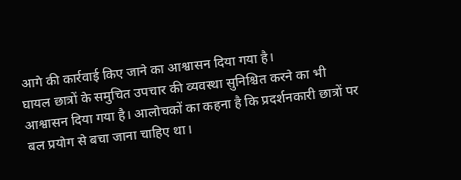आगे की कार्रवाई किए जाने का आश्वासन दिया गया है।
घायल छात्रों के समुचित उपचार की व्यवस्था सुनिश्चित करने का भी आश्वासन दिया गया है। आलोचकों का कहना है कि प्रदर्शनकारी छात्रों पर बल प्रयोग से बचा जाना चाहिए था।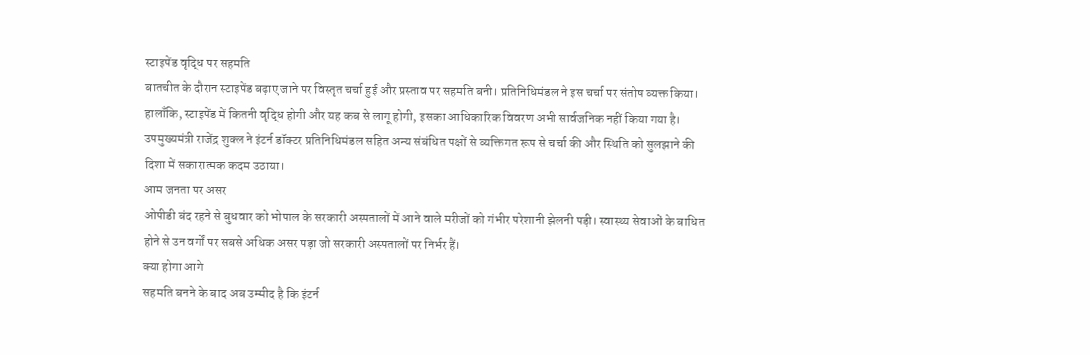स्टाइपेंड वृद्धि पर सहमति
बातचीत के दौरान स्टाइपेंड बढ़ाए जाने पर विस्तृत चर्चा हुई और प्रस्ताव पर सहमति बनी। प्रतिनिधिमंडल ने इस चर्चा पर संतोष व्यक्त किया। हालाँकि, स्टाइपेंड में कितनी वृद्धि होगी और यह कब से लागू होगी, इसका आधिकारिक विवरण अभी सार्वजनिक नहीं किया गया है।
उपमुख्यमंत्री राजेंद्र शुक्ल ने इंटर्न डॉक्टर प्रतिनिधिमंडल सहित अन्य संबंधित पक्षों से व्यक्तिगत रूप से चर्चा की और स्थिति को सुलझाने की दिशा में सकारात्मक कदम उठाया।
आम जनता पर असर
ओपीडी बंद रहने से बुधवार को भोपाल के सरकारी अस्पतालों में आने वाले मरीजों को गंभीर परेशानी झेलनी पड़ी। स्वास्थ्य सेवाओं के बाधित होने से उन वर्गों पर सबसे अधिक असर पड़ा जो सरकारी अस्पतालों पर निर्भर हैं।
क्या होगा आगे
सहमति बनने के बाद अब उम्मीद है कि इंटर्न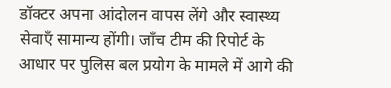डॉक्टर अपना आंदोलन वापस लेंगे और स्वास्थ्य सेवाएँ सामान्य होंगी। जाँच टीम की रिपोर्ट के आधार पर पुलिस बल प्रयोग के मामले में आगे की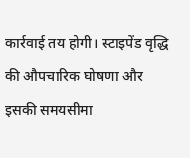कार्रवाई तय होगी। स्टाइपेंड वृद्धि की औपचारिक घोषणा और इसकी समयसीमा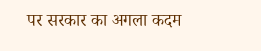पर सरकार का अगला कदम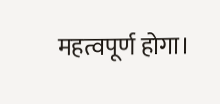महत्वपूर्ण होगा।